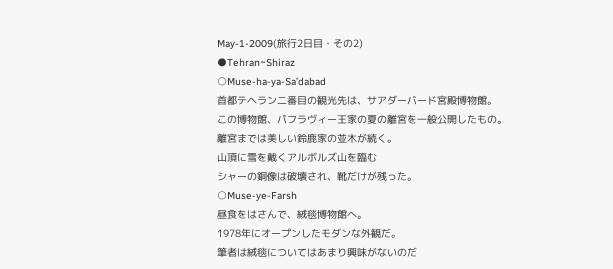May-1-2009(旅行2日目・その2)
●Tehran~Shiraz
○Muse-ha-ya-Sa’dabad
首都テヘラン二番目の観光先は、サアダーバード宮殿博物館。
この博物館、パフラヴィー王家の夏の離宮を一般公開したもの。
離宮までは美しい鈴鹿家の並木が続く。
山頂に雪を戴くアルボルズ山を臨む
シャーの銅像は破壊され、靴だけが残った。
○Muse-ye-Farsh
昼食をはさんで、絨毯博物館へ。
1978年にオープンしたモダンな外観だ。
筆者は絨毯についてはあまり興味がないのだ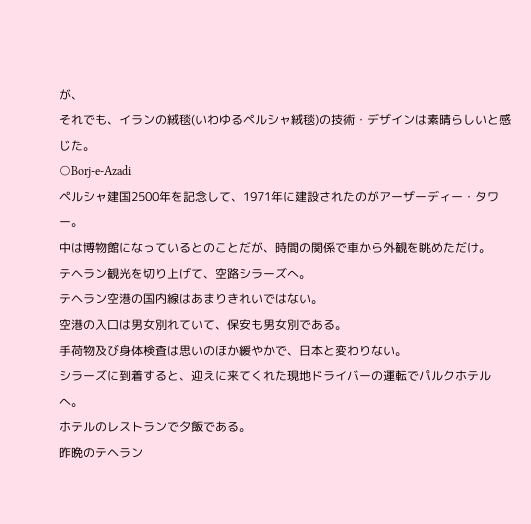が、
それでも、イランの絨毯(いわゆるペルシャ絨毯)の技術・デザインは素晴らしいと感じた。
○Borj-e-Azadi
ペルシャ建国2500年を記念して、1971年に建設されたのがアーザーディー・タワー。
中は博物館になっているとのことだが、時間の関係で車から外観を眺めただけ。
テヘラン観光を切り上げて、空路シラーズへ。
テヘラン空港の国内線はあまりきれいではない。
空港の入口は男女別れていて、保安も男女別である。
手荷物及び身体検査は思いのほか緩やかで、日本と変わりない。
シラーズに到着すると、迎えに来てくれた現地ドライバーの運転でパルクホテルへ。
ホテルのレストランで夕飯である。
昨晩のテヘラン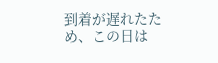到着が遅れたため、この日は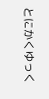とにかくゆっく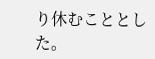り休むこととした。